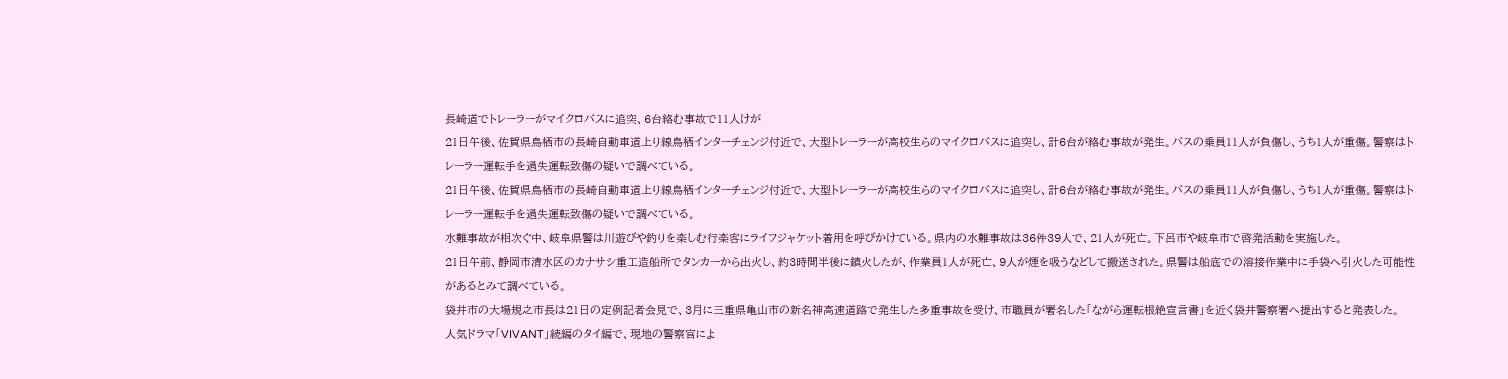長崎道でトレーラーがマイクロバスに追突、6台絡む事故で11人けが
21日午後、佐賀県鳥栖市の長崎自動車道上り線鳥栖インターチェンジ付近で、大型トレーラーが高校生らのマイクロバスに追突し、計6台が絡む事故が発生。バスの乗員11人が負傷し、うち1人が重傷。警察はトレーラー運転手を過失運転致傷の疑いで調べている。
21日午後、佐賀県鳥栖市の長崎自動車道上り線鳥栖インターチェンジ付近で、大型トレーラーが高校生らのマイクロバスに追突し、計6台が絡む事故が発生。バスの乗員11人が負傷し、うち1人が重傷。警察はトレーラー運転手を過失運転致傷の疑いで調べている。
水難事故が相次ぐ中、岐阜県警は川遊びや釣りを楽しむ行楽客にライフジャケット着用を呼びかけている。県内の水難事故は36件39人で、21人が死亡。下呂市や岐阜市で啓発活動を実施した。
21日午前、静岡市清水区のカナサシ重工造船所でタンカーから出火し、約3時間半後に鎮火したが、作業員1人が死亡、9人が煙を吸うなどして搬送された。県警は船底での溶接作業中に手袋へ引火した可能性があるとみて調べている。
袋井市の大場規之市長は21日の定例記者会見で、3月に三重県亀山市の新名神高速道路で発生した多重事故を受け、市職員が署名した「ながら運転根絶宣言書」を近く袋井警察署へ提出すると発表した。
人気ドラマ「VIVANT」続編のタイ編で、現地の警察官によ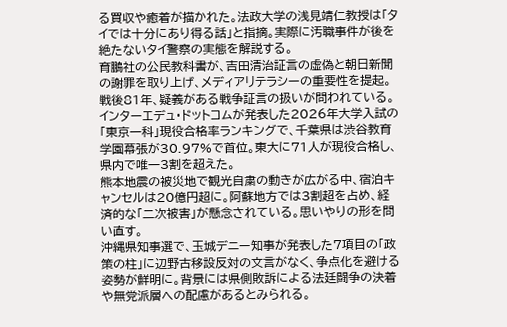る買収や癒着が描かれた。法政大学の浅見靖仁教授は「タイでは十分にあり得る話」と指摘。実際に汚職事件が後を絶たないタイ警察の実態を解説する。
育鵬社の公民教科書が、吉田清治証言の虚偽と朝日新聞の謝罪を取り上げ、メディアリテラシーの重要性を提起。戦後81年、疑義がある戦争証言の扱いが問われている。
インターエデュ・ドットコムが発表した2026年大学入試の「東京一科」現役合格率ランキングで、千葉県は渋谷教育学園幕張が30.97%で首位。東大に71人が現役合格し、県内で唯一3割を超えた。
熊本地震の被災地で観光自粛の動きが広がる中、宿泊キャンセルは20億円超に。阿蘇地方では3割超を占め、経済的な「二次被害」が懸念されている。思いやりの形を問い直す。
沖縄県知事選で、玉城デニー知事が発表した7項目の「政策の柱」に辺野古移設反対の文言がなく、争点化を避ける姿勢が鮮明に。背景には県側敗訴による法廷闘争の決着や無党派層への配慮があるとみられる。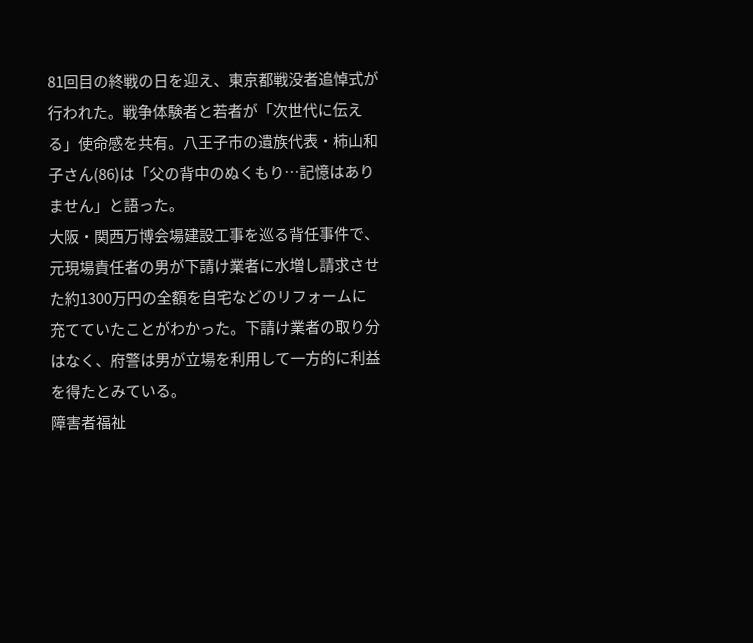81回目の終戦の日を迎え、東京都戦没者追悼式が行われた。戦争体験者と若者が「次世代に伝える」使命感を共有。八王子市の遺族代表・柿山和子さん(86)は「父の背中のぬくもり…記憶はありません」と語った。
大阪・関西万博会場建設工事を巡る背任事件で、元現場責任者の男が下請け業者に水増し請求させた約1300万円の全額を自宅などのリフォームに充てていたことがわかった。下請け業者の取り分はなく、府警は男が立場を利用して一方的に利益を得たとみている。
障害者福祉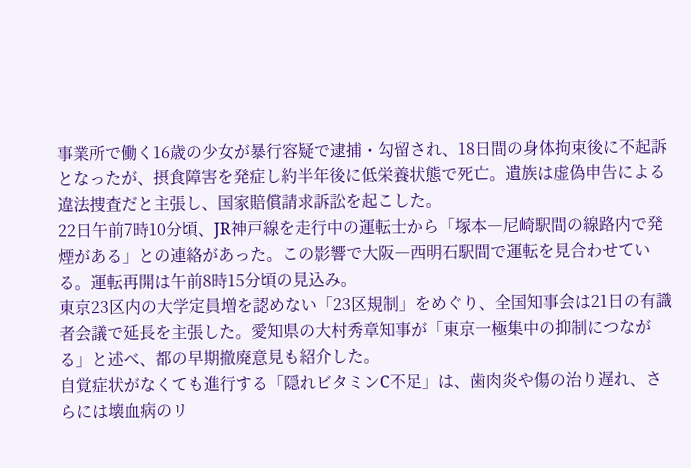事業所で働く16歳の少女が暴行容疑で逮捕・勾留され、18日間の身体拘束後に不起訴となったが、摂食障害を発症し約半年後に低栄養状態で死亡。遺族は虚偽申告による違法捜査だと主張し、国家賠償請求訴訟を起こした。
22日午前7時10分頃、JR神戸線を走行中の運転士から「塚本―尼崎駅間の線路内で発煙がある」との連絡があった。この影響で大阪―西明石駅間で運転を見合わせている。運転再開は午前8時15分頃の見込み。
東京23区内の大学定員増を認めない「23区規制」をめぐり、全国知事会は21日の有識者会議で延長を主張した。愛知県の大村秀章知事が「東京一極集中の抑制につながる」と述べ、都の早期撤廃意見も紹介した。
自覚症状がなくても進行する「隠れビタミンC不足」は、歯肉炎や傷の治り遅れ、さらには壊血病のリ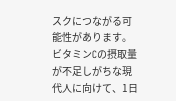スクにつながる可能性があります。ビタミンCの摂取量が不足しがちな現代人に向けて、1日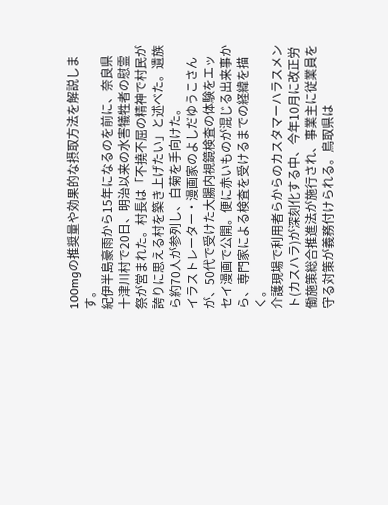100mgの推奨量や効果的な摂取方法を解説します。
紀伊半島豪雨から15年になるのを前に、奈良県十津川村で20日、明治以来の水害犠牲者の慰霊祭が営まれた。村長は「不撓不屈の精神で村民が誇りに思える村を築き上げたい」と述べた。遺族ら約70人が参列し、白菊を手向けた。
イラストレーター・漫画家のよしだゆうこさんが、50代で受けた大腸内視鏡検査の体験をエッセイ漫画で公開。便に赤いものが混じる出来事から、専門家による検査を受けるまでの経緯を描く。
介護現場で利用者らからのカスタマーハラスメント(カスハラ)が深刻化する中、今年10月に改正労働施策総合推進法が施行され、事業主に従業員を守る対策が義務付けられる。鳥取県は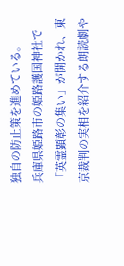独自の防止策を進めている。
兵庫県姫路市の姫路護国神社で「英霊顕彰の集い」が開かれ、東京裁判の実相を紹介する朗読劇や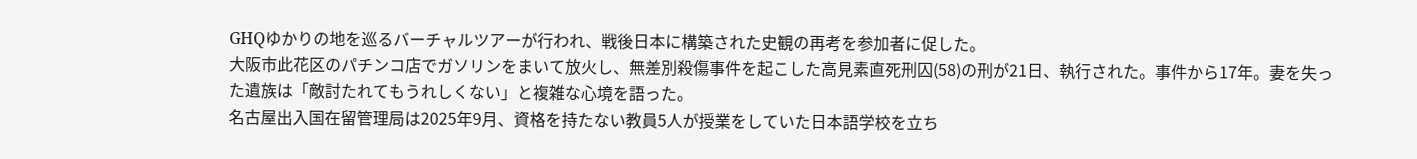GHQゆかりの地を巡るバーチャルツアーが行われ、戦後日本に構築された史観の再考を参加者に促した。
大阪市此花区のパチンコ店でガソリンをまいて放火し、無差別殺傷事件を起こした高見素直死刑囚(58)の刑が21日、執行された。事件から17年。妻を失った遺族は「敵討たれてもうれしくない」と複雑な心境を語った。
名古屋出入国在留管理局は2025年9月、資格を持たない教員5人が授業をしていた日本語学校を立ち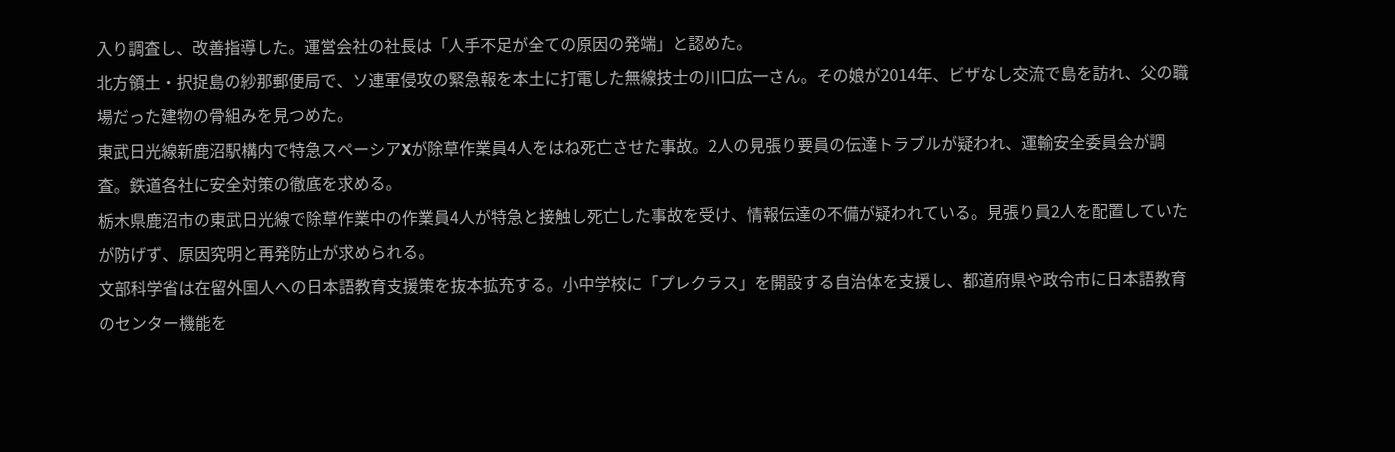入り調査し、改善指導した。運営会社の社長は「人手不足が全ての原因の発端」と認めた。
北方領土・択捉島の紗那郵便局で、ソ連軍侵攻の緊急報を本土に打電した無線技士の川口広一さん。その娘が2014年、ビザなし交流で島を訪れ、父の職場だった建物の骨組みを見つめた。
東武日光線新鹿沼駅構内で特急スペーシアXが除草作業員4人をはね死亡させた事故。2人の見張り要員の伝達トラブルが疑われ、運輸安全委員会が調査。鉄道各社に安全対策の徹底を求める。
栃木県鹿沼市の東武日光線で除草作業中の作業員4人が特急と接触し死亡した事故を受け、情報伝達の不備が疑われている。見張り員2人を配置していたが防げず、原因究明と再発防止が求められる。
文部科学省は在留外国人への日本語教育支援策を抜本拡充する。小中学校に「プレクラス」を開設する自治体を支援し、都道府県や政令市に日本語教育のセンター機能を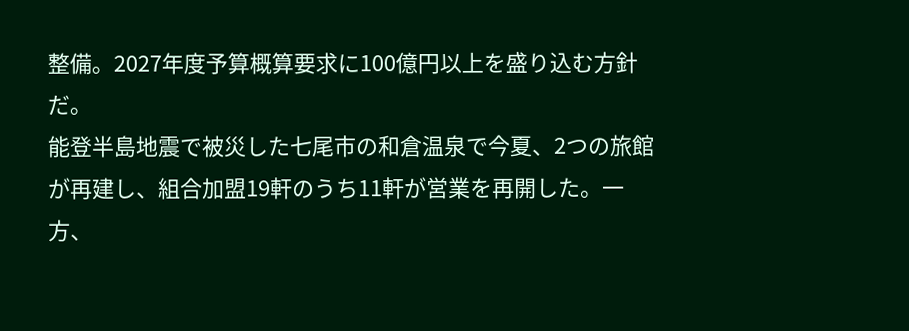整備。2027年度予算概算要求に100億円以上を盛り込む方針だ。
能登半島地震で被災した七尾市の和倉温泉で今夏、2つの旅館が再建し、組合加盟19軒のうち11軒が営業を再開した。一方、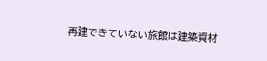再建できていない旅館は建築資材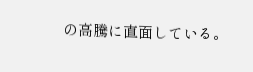の高騰に直面している。